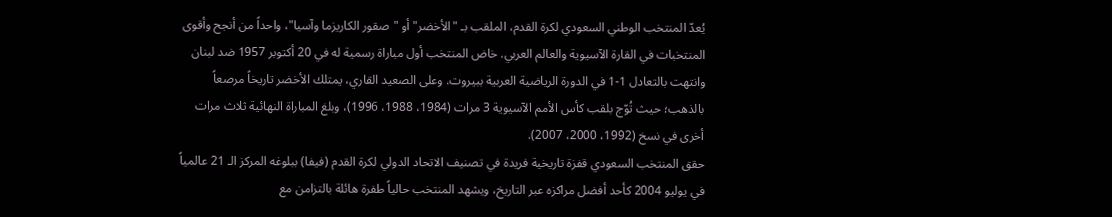يُعدّ المنتخب الوطني السعودي لكرة القدم، الملقب بـ "الأخضر" أو "صقور الكاريزما وآسيا"، واحداً من أنجح وأقوى المنتخبات في القارة الآسيوية والعالم العربي. خاض المنتخب أول مباراة رسمية له في 20 أكتوبر 1957 ضد لبنان وانتهت بالتعادل 1-1 في الدورة الرياضية العربية ببيروت. وعلى الصعيد القاري، يمتلك الأخضر تاريخاً مرصعاً بالذهب؛ حيث تُوّج بلقب كأس الأمم الآسيوية 3 مرات (1984، 1988، 1996)، وبلغ المباراة النهائية ثلاث مرات أخرى في نسخ (1992، 2000، 2007).
حقق المنتخب السعودي قفزة تاريخية فريدة في تصنيف الاتحاد الدولي لكرة القدم (فيفا) ببلوغه المركز الـ 21 عالمياً في يوليو 2004 كأحد أفضل مراكزه عبر التاريخ، ويشهد المنتخب حالياً طفرة هائلة بالتزامن مع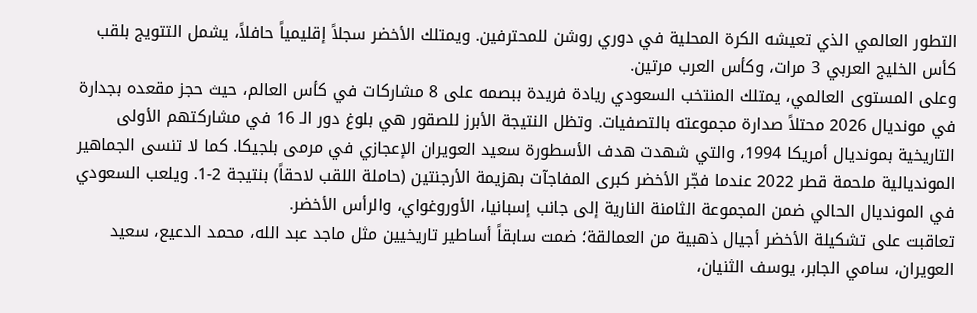التطور العالمي الذي تعيشه الكرة المحلية في دوري روشن للمحترفين. ويمتلك الأخضر سجلاً إقليمياً حافلاً، يشمل التتويج بلقب كأس الخليج العربي 3 مرات، وكأس العرب مرتين.
وعلى المستوى العالمي، يمتلك المنتخب السعودي ريادة فريدة ببصمه على 8 مشاركات في كأس العالم، حيث حجز مقعده بجدارة في مونديال 2026 محتلاً صدارة مجموعته بالتصفيات. وتظل النتيجة الأبرز للصقور هي بلوغ دور الـ 16 في مشاركتهم الأولى التاريخية بمونديال أمريكا 1994، والتي شهدت هدف الأسطورة سعيد العويران الإعجازي في مرمى بلجيكا. كما لا تنسى الجماهير المونديالية ملحمة قطر 2022 عندما فجّر الأخضر كبرى المفاجآت بهزيمة الأرجنتين (حاملة اللقب لاحقاً) بنتيجة 2-1. ويلعب السعودي في المونديال الحالي ضمن المجموعة الثامنة النارية إلى جانب إسبانيا، الأوروغواي، والرأس الأخضر.
تعاقبت على تشكيلة الأخضر أجيال ذهبية من العمالقة؛ ضمت سابقاً أساطير تاريخيين مثل ماجد عبد الله، محمد الدعيع، سعيد العويران، سامي الجابر، يوسف الثنيان،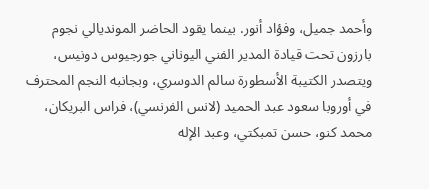وأحمد جميل، وفؤاد أنور. بينما يقود الحاضر المونديالي نجوم بارزون تحت قيادة المدير الفني اليوناني جورجيوس دونيس، ويتصدر الكتيبة الأسطورة سالم الدوسري، وبجانبه النجم المحترف في أوروبا سعود عبد الحميد (لانس الفرنسي)، فراس البريكان، محمد كنو، حسن تمبكتي، وعبد الإله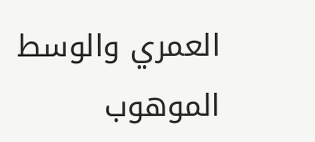العمري والوسط الموهوب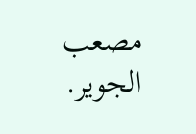مصعب الجوير.